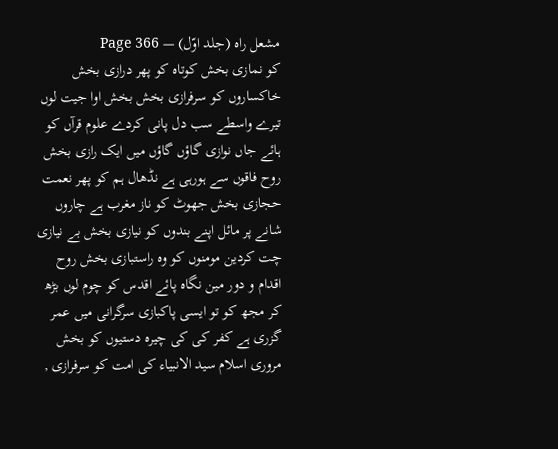مشعل راہ (جلد اوّل) — Page 366
کو نمازی بخش کوتاہ کو پھر درازی بخش خاکساروں کو سرفرازی بخش بخش اوا جیت لوں تیرے واسطے سب دل پانی کردے علوم قرآں کو ہائے جاں نوازی گاؤں گاؤں میں ایک رازی بخش روح فاقوں سے ہورہی ہے نڈھال ہم کو پھر نعمت حجازی بخش جھوٹ کو ناز مغرب ہے چاروں شانے پر مائل اپنے بندوں کو نیازی بخش بے نیازی چت کردین مومنوں کو وہ راستبازی بخش روح اقدام و دور مین نگاه پائے اقدس کو چوم لوں بڑھ کر مجھ کو تو ایسی پاکبازی سرگرانی میں عمر گزری ہے کفر کی کی چیره دستیوں کو بخش مروری اسلام سید الانبياء کی امت کو سرفرازی ,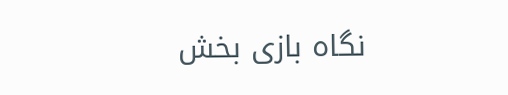نگاه بازی بخش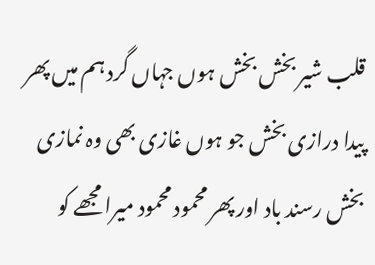قلب شیر بخش بخش ہوں جہاں گرد ہم میں پھر پیدا درازی بخش جو ہوں غازی بھی وہ نمازی بخش رسند باد اور پھر محمود محمود میرا مجھے کو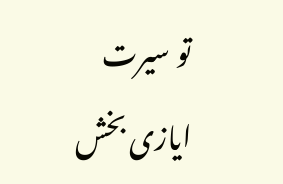تو سیرت ایازی بخش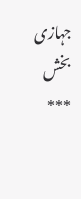جہازی بخش ***